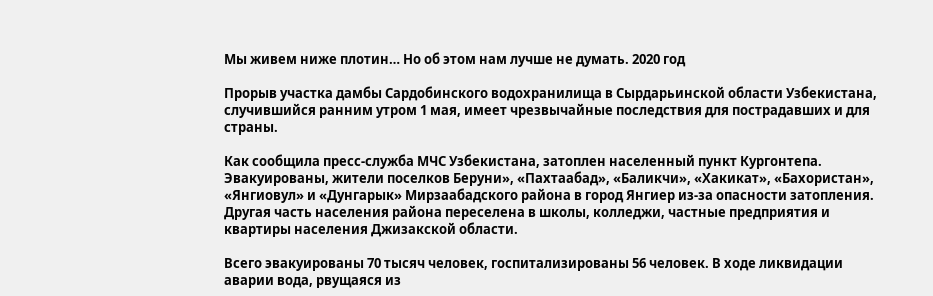Мы живем ниже плотин… Но об этом нам лучше не думать. 2020 год

Прорыв участка дамбы Сардобинского водохранилища в Сырдарьинской области Узбекистана, случившийся ранним утром 1 мая, имеет чрезвычайные последствия для пострадавших и для страны.

Как сообщила пресс-служба МЧС Узбекистана, затоплен населенный пункт Кургонтепа. Эвакуированы, жители поселков Беруни», «Пахтаабад», «Баликчи», «Хакикат», «Бахористан», «Янгиовул» и «Дунгарык» Мирзаабадского района в город Янгиер из-за опасности затопления. Другая часть населения района переселена в школы, колледжи, частные предприятия и квартиры населения Джизакской области.

Всего эвакуированы 70 тысяч человек, госпитализированы 56 человек. В ходе ликвидации аварии вода, рвущаяся из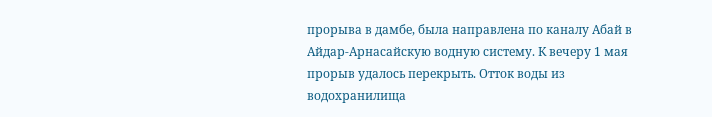прорыва в дамбе, была направлена по каналу Абай в Айдар-Арнасайскую водную систему. К вечеру 1 мая прорыв удалось перекрыть. Отток воды из водохранилища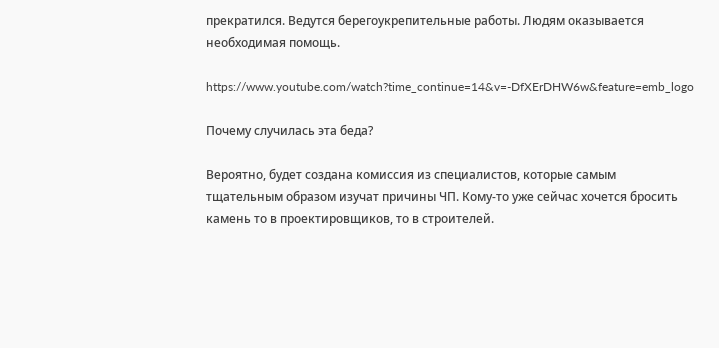прекратился. Ведутся берегоукрепительные работы. Людям оказывается необходимая помощь.

https://www.youtube.com/watch?time_continue=14&v=-DfXErDHW6w&feature=emb_logo

Почему случилась эта беда?

Вероятно, будет создана комиссия из специалистов, которые самым тщательным образом изучат причины ЧП. Кому-то уже сейчас хочется бросить камень то в проектировщиков, то в строителей.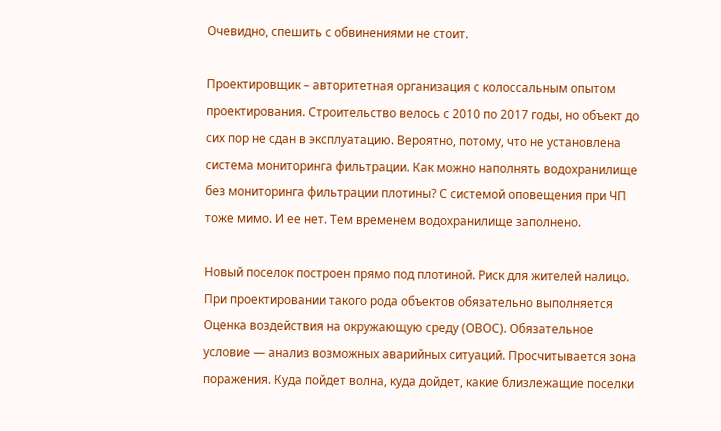Очевидно, спешить с обвинениями не стоит.

Проектировщик – авторитетная организация с колоссальным опытом проектирования. Строительство велось с 2010 по 2017 годы, но объект до сих пор не сдан в эксплуатацию. Вероятно, потому, что не установлена система мониторинга фильтрации. Как можно наполнять водохранилище без мониторинга фильтрации плотины? С системой оповещения при ЧП тоже мимо. И ее нет. Тем временем водохранилище заполнено.

Новый поселок построен прямо под плотиной. Риск для жителей налицо. При проектировании такого рода объектов обязательно выполняется Оценка воздействия на окружающую среду (ОВОС). Обязательное условие — анализ возможных аварийных ситуаций. Просчитывается зона поражения. Куда пойдет волна, куда дойдет, какие близлежащие поселки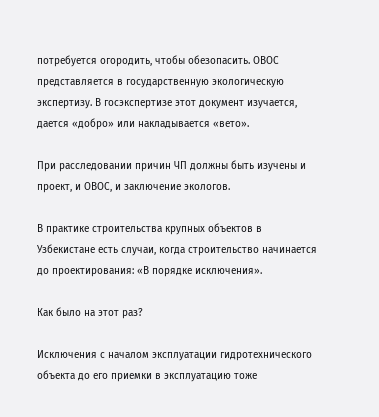потребуется огородить, чтобы обезопасить. ОВОС представляется в государственную экологическую экспертизу. В госэкспертизе этот документ изучается, дается «добро» или накладывается «вето».

При расследовании причин ЧП должны быть изучены и проект, и ОВОС, и заключение экологов.

В практике строительства крупных объектов в Узбекистане есть случаи, когда строительство начинается до проектирования: «В порядке исключения».

Как было на этот раз?

Исключения с началом эксплуатации гидротехнического объекта до его приемки в эксплуатацию тоже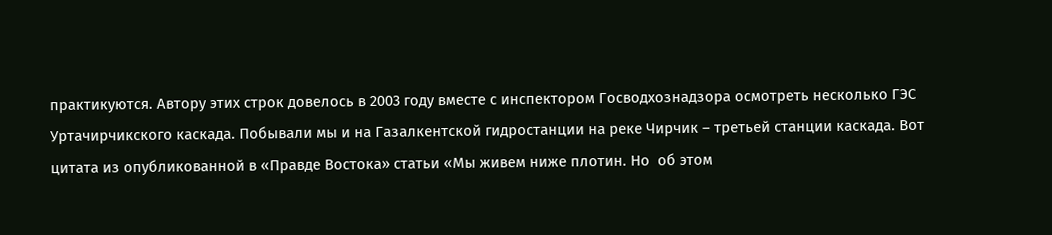практикуются. Автору этих строк довелось в 2003 году вместе с инспектором Госводхознадзора осмотреть несколько ГЭС Уртачирчикского каскада. Побывали мы и на Газалкентской гидростанции на реке Чирчик – третьей станции каскада. Вот цитата из опубликованной в «Правде Востока» статьи «Мы живем ниже плотин. Но  об этом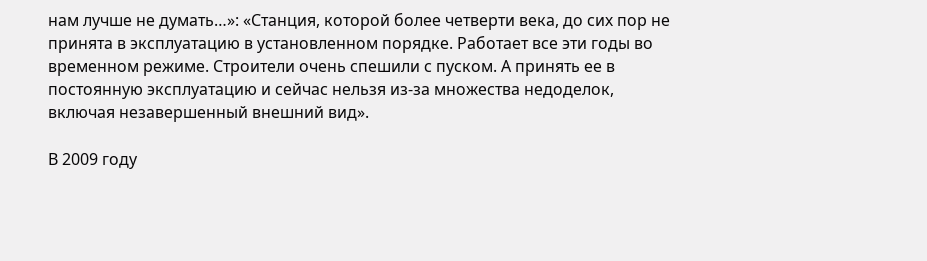нам лучше не думать…»: «Станция, которой более четверти века, до сих пор не принята в эксплуатацию в установленном порядке. Работает все эти годы во временном режиме. Строители очень спешили с пуском. А принять ее в постоянную эксплуатацию и сейчас нельзя из-за множества недоделок, включая незавершенный внешний вид».

В 2009 году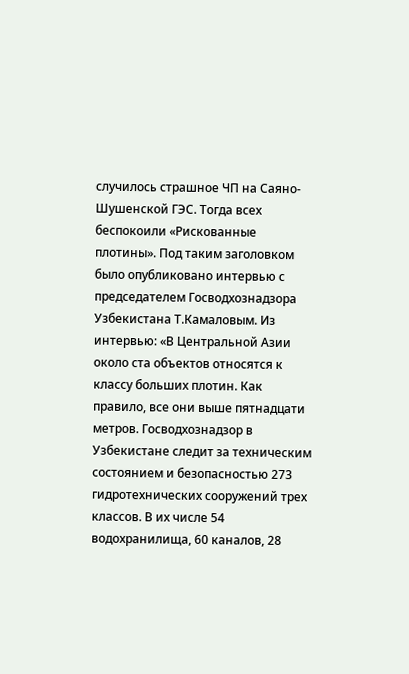случилось страшное ЧП на Саяно-Шушенской ГЭС. Тогда всех беспокоили «Рискованные плотины». Под таким заголовком было опубликовано интервью с председателем Госводхознадзора Узбекистана Т.Камаловым. Из интервью: «В Центральной Азии около ста объектов относятся к классу больших плотин. Как правило, все они выше пятнадцати метров. Госводхознадзор в Узбекистане следит за техническим состоянием и безопасностью 273 гидротехнических сооружений трех классов. В их числе 54 водохранилища, 60 каналов, 28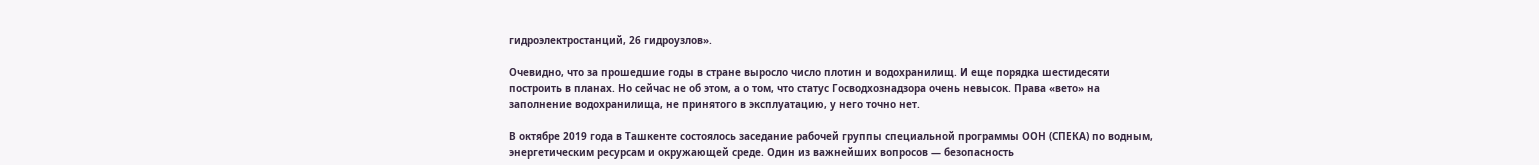гидроэлектростанций, 26 гидроузлов».

Очевидно, что за прошедшие годы в стране выросло число плотин и водохранилищ. И еще порядка шестидесяти построить в планах. Но сейчас не об этом, а о том, что статус Госводхознадзора очень невысок. Права «вето» на заполнение водохранилища, не принятого в эксплуатацию, у него точно нет.

В октябре 2019 года в Ташкенте состоялось заседание рабочей группы специальной программы ООН (СПЕКА) по водным, энергетическим ресурсам и окружающей среде. Один из важнейших вопросов — безопасность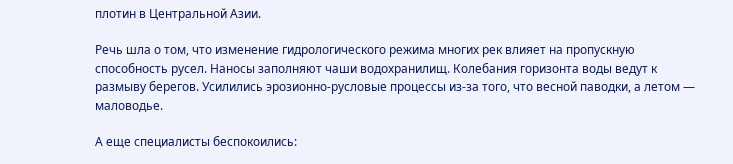плотин в Центральной Азии.

Речь шла о том, что изменение гидрологического режима многих рек влияет на пропускную способность русел. Наносы заполняют чаши водохранилищ. Колебания горизонта воды ведут к размыву берегов. Усилились эрозионно-русловые процессы из-за того, что весной паводки, а летом — маловодье.

А еще специалисты беспокоились: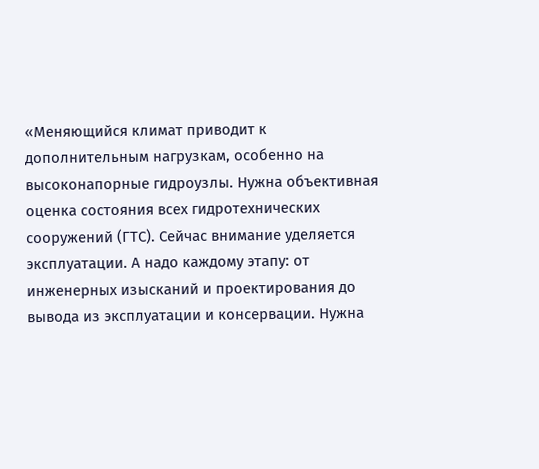«Меняющийся климат приводит к дополнительным нагрузкам, особенно на высоконапорные гидроузлы. Нужна объективная оценка состояния всех гидротехнических сооружений (ГТС). Сейчас внимание уделяется эксплуатации. А надо каждому этапу: от инженерных изысканий и проектирования до вывода из эксплуатации и консервации. Нужна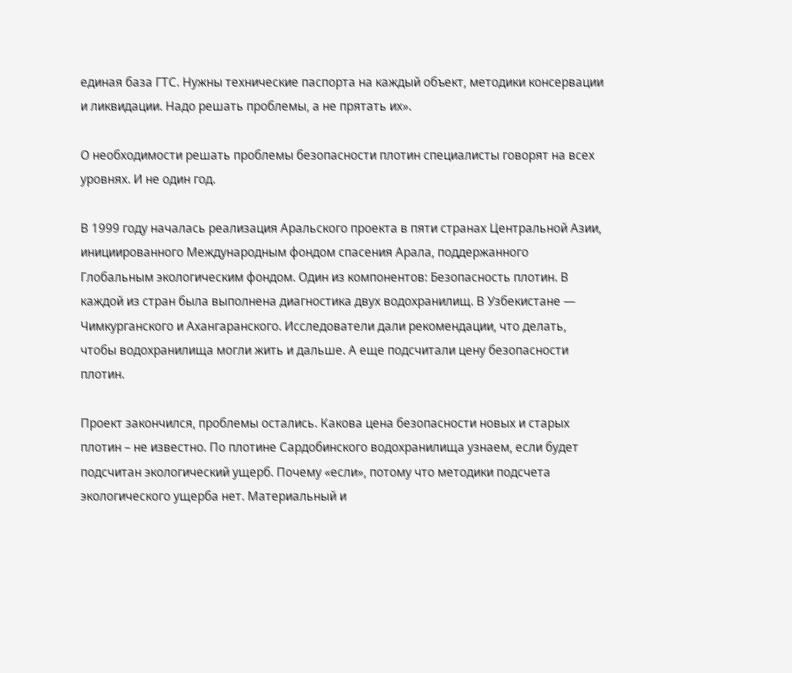единая база ГТС. Нужны технические паспорта на каждый объект, методики консервации и ликвидации. Надо решать проблемы, а не прятать их».

О необходимости решать проблемы безопасности плотин специалисты говорят на всех уровнях. И не один год.

В 1999 году началась реализация Аральского проекта в пяти странах Центральной Азии, инициированного Международным фондом спасения Арала, поддержанного Глобальным экологическим фондом. Один из компонентов: Безопасность плотин. В каждой из стран была выполнена диагностика двух водохранилищ. В Узбекистане — Чимкурганского и Ахангаранского. Исследователи дали рекомендации, что делать, чтобы водохранилища могли жить и дальше. А еще подсчитали цену безопасности плотин.

Проект закончился, проблемы остались. Какова цена безопасности новых и старых плотин – не известно. По плотине Сардобинского водохранилища узнаем, если будет подсчитан экологический ущерб. Почему «если», потому что методики подсчета экологического ущерба нет. Материальный и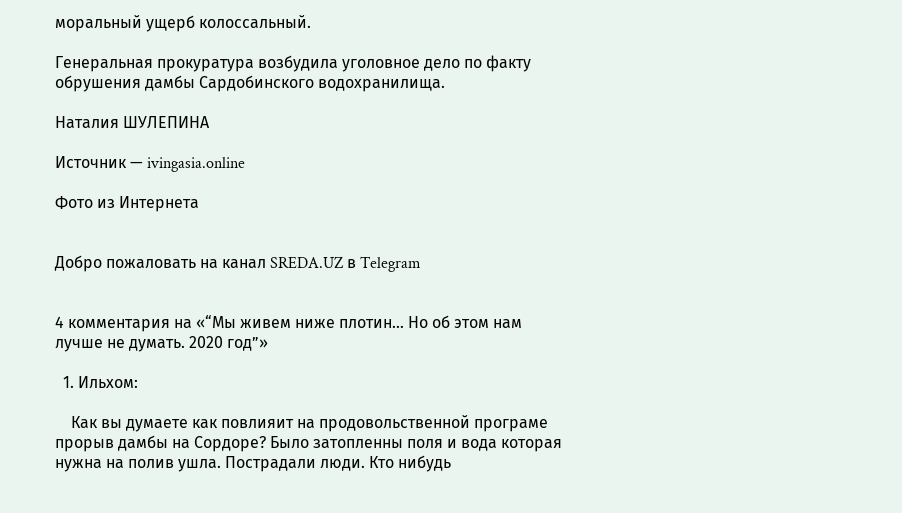моральный ущерб колоссальный.

Генеральная прокуратура возбудила уголовное дело по факту обрушения дамбы Сардобинского водохранилища.

Наталия ШУЛЕПИНА

Источник — ivingasia.online

Фото из Интернета


Добро пожаловать на канал SREDA.UZ в Telegram


4 комментария на «“Мы живем ниже плотин… Но об этом нам лучше не думать. 2020 год”»

  1. Ильхом:

    Как вы думаете как повлияит на продовольственной програме прорыв дамбы на Сордоре? Было затопленны поля и вода которая нужна на полив ушла. Пострадали люди. Кто нибудь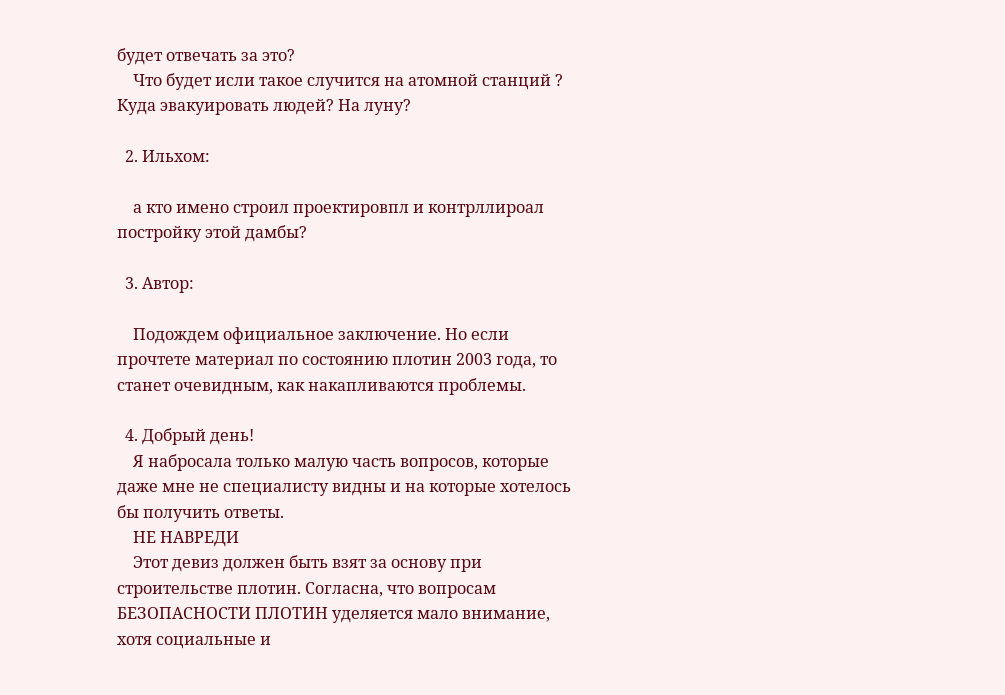будет отвечать за это?
    Что будет исли такое случится на атомной станций ? Куда эвакуировать людей? На луну?

  2. Ильхом:

    а кто имено строил проектировпл и контрллироал постройку этой дамбы?

  3. Автор:

    Подождем официальное заключение. Но если прочтете материал по состоянию плотин 2003 года, то станет очевидным, как накапливаются проблемы.

  4. Добрый день!
    Я набросала только малую часть вопросов, которые даже мне не специалисту видны и на которые хотелось бы получить ответы.
    НЕ НАВРЕДИ
    Этот девиз должен быть взят за основу при строительстве плотин. Согласна, что вопросам БЕЗОПАСНОСТИ ПЛОТИН уделяется мало внимание, хотя социальные и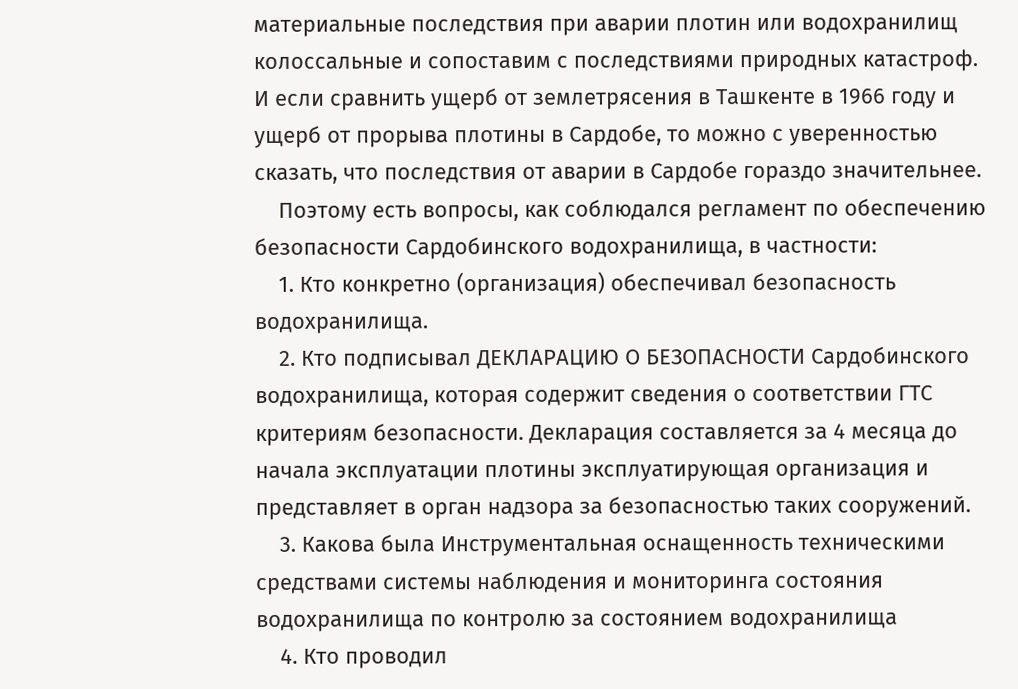материальные последствия при аварии плотин или водохранилищ колоссальные и сопоставим с последствиями природных катастроф. И если сравнить ущерб от землетрясения в Ташкенте в 1966 году и ущерб от прорыва плотины в Сардобе, то можно с уверенностью сказать, что последствия от аварии в Сардобе гораздо значительнее.
    Поэтому есть вопросы, как соблюдался регламент по обеспечению безопасности Сардобинского водохранилища, в частности:
    1. Кто конкретно (организация) обеспечивал безопасность водохранилища.
    2. Кто подписывал ДЕКЛАРАЦИЮ О БЕЗОПАСНОСТИ Сардобинского водохранилища, которая содержит сведения о соответствии ГТС критериям безопасности. Декларация составляется за 4 месяца до начала эксплуатации плотины эксплуатирующая организация и представляет в орган надзора за безопасностью таких сооружений.
    3. Какова была Инструментальная оснащенность техническими средствами системы наблюдения и мониторинга состояния водохранилища по контролю за состоянием водохранилища
    4. Кто проводил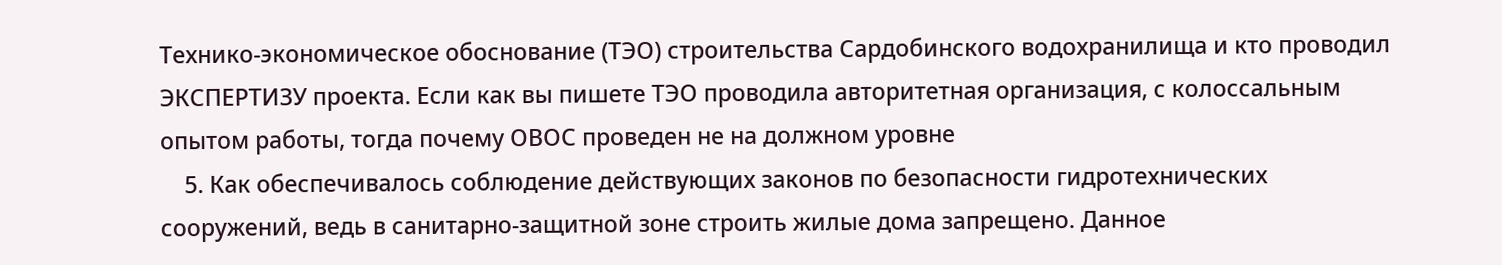Технико-экономическое обоснование (ТЭО) строительства Сардобинского водохранилища и кто проводил ЭКСПЕРТИЗУ проекта. Если как вы пишете ТЭО проводила авторитетная организация, с колоссальным опытом работы, тогда почему ОВОС проведен не на должном уровне
    5. Как обеспечивалось соблюдение действующих законов по безопасности гидротехнических сооружений, ведь в санитарно-защитной зоне строить жилые дома запрещено. Данное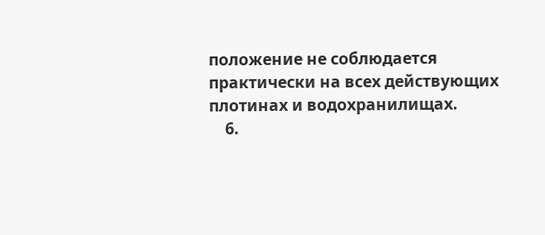положение не соблюдается практически на всех действующих плотинах и водохранилищах.
    6.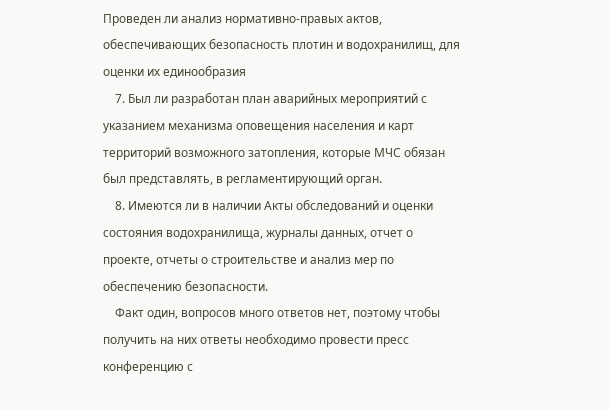Проведен ли анализ нормативно-правых актов, обеспечивающих безопасность плотин и водохранилищ, для оценки их единообразия
    7. Был ли разработан план аварийных мероприятий с указанием механизма оповещения населения и карт территорий возможного затопления, которые МЧС обязан был представлять, в регламентирующий орган.
    8. Имеются ли в наличии Акты обследований и оценки состояния водохранилища, журналы данных, отчет о проекте, отчеты о строительстве и анализ мер по обеспечению безопасности.
    Факт один, вопросов много ответов нет, поэтому чтобы получить на них ответы необходимо провести пресс конференцию с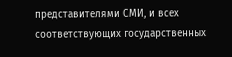представителями СМИ, и всех соответствующих государственных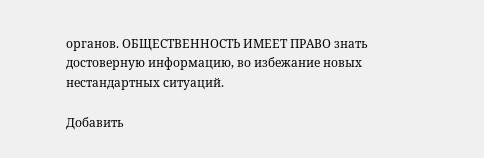органов. ОБЩЕСТВЕННОСТЬ ИМЕЕТ ПРАВО знать достоверную информацию, во избежание новых нестандартных ситуаций.

Добавить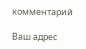комментарий

Ваш адрес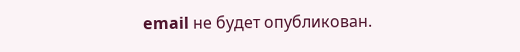email не будет опубликован.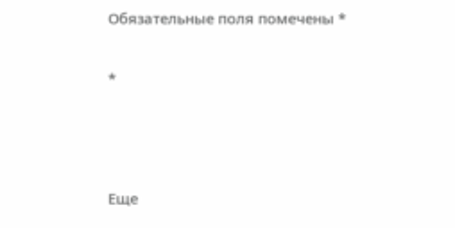Обязательные поля помечены *

*



Еще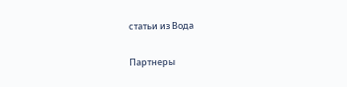статьи из Вода

Партнеры